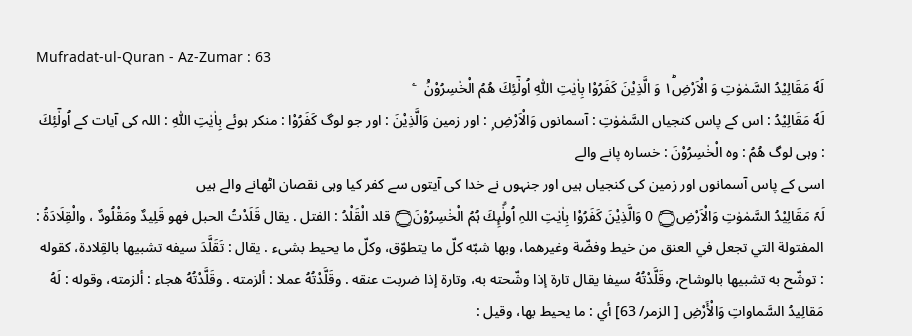Mufradat-ul-Quran - Az-Zumar : 63
لَهٗ مَقَالِیْدُ السَّمٰوٰتِ وَ الْاَرْضِ١ؕ وَ الَّذِیْنَ كَفَرُوْا بِاٰیٰتِ اللّٰهِ اُولٰٓئِكَ هُمُ الْخٰسِرُوْنَ۠   ۧ
لَهٗ مَقَالِيْدُ : اس کے پاس کنجیاں السَّمٰوٰتِ : آسمانوں وَالْاَرْضِ ۭ : اور زمین وَالَّذِيْنَ : اور جو لوگ كَفَرُوْا : منکر ہوئے بِاٰيٰتِ اللّٰهِ : اللہ کی آیات کے اُولٰٓئِكَ : وہی لوگ هُمُ : وہ الْخٰسِرُوْنَ : خسارہ پانے والے
اسی کے پاس آسمانوں اور زمین کی کنجیاں ہیں اور جنہوں نے خدا کی آیتوں سے کفر کیا وہی نقصان اٹھانے والے ہیں
لَہٗ مَقَالِيْدُ السَّمٰوٰتِ وَالْاَرْضِ۝ 0 وَالَّذِيْنَ كَفَرُوْا بِاٰيٰتِ اللہِ اُولٰۗىِٕكَ ہُمُ الْخٰسِرُوْنَ۝ قلد الْقَلْدُ : الفتل . يقال قَلَدْتُ الحبل فهو قَلِيدٌ ومَقْلُودٌ ، والْقِلَادَةُ : المفتولة التي تجعل في العنق من خيط وفضّة وغیرهما، وبها شبّه كلّ ما يتطوّق، وكلّ ما يحيط بشیء . يقال : تَقَلَّدَ سيفه تشبيها بالقِلادة، کقوله : توشّح به تشبيها بالوشاح، وقَلَّدْتُهُ سيفا يقال تارة إذا وشّحته به، وتارة إذا ضربت عنقه . وقَلَّدْتُهُ عملا : ألزمته . وقَلَّدْتُهُ هجاء : ألزمته، وقوله : لَهُ مَقالِيدُ السَّماواتِ وَالْأَرْضِ [ الزمر/ 63] أي : ما يحيط بها، وقیل :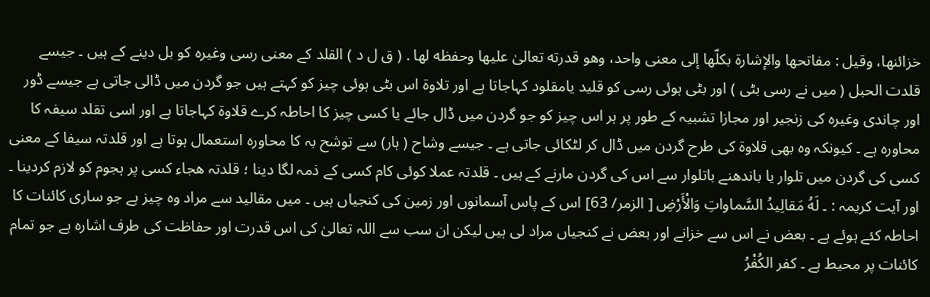خزائنها، وقیل : مفاتحها والإشارة بكلّها إلى معنی واحد، وهو قدرته تعالیٰ عليها وحفظه لها . ( ق ل د ) القلد کے معنی رسی وغیرہ کو بل دینے کے ہیں ۔ جیسے قلدت الحبل ( میں نے رسی بٹی ) اور بٹی ہوئی رسی کو قلید یامقلود کہاجاتا ہے اور تلاوۃ اس بٹی ہوئی چیز کو کہتے ہیں جو گردن میں ڈالی جاتی ہے جیسے ڈور اور چاندی وغیرہ کی زنجیر اور مجازا تشبیہ کے طور پر ہر اس چیز کو جو گردن میں ڈال جائے یا کسی چیز کا احاطہ کرے قلاوۃ کہاجاتا ہے اور اسی تقلد سیفہ کا محاورہ ہے ۔ کیونکہ وہ بھی قلاوۃ کی طرح گردن میں ڈال کر لٹکائی جاتی ہے ۔ جیسے وشاح ( ہار) سے توشح بہ کا محاورہ استعمال ہوتا ہے اور قلدتہ سیفا کے معنی کسی کی گردن میں تلوار یا باندھنے باتلوار سے اس کی گردن مارنے کے ہیں ۔ قلدتہ عملا کوئی کام کسی کے ذمہ لگا دینا ؛ قلدتہ ھجاء کسی پر ہجوم کو لازم کردینا ۔ اور آیت کریمہ : ۔ لَهُ مَقالِيدُ السَّماواتِ وَالْأَرْضِ [ الزمر/ 63] اس کے پاس آسمانوں اور زمین کی کنجیاں ہیں ۔ میں مقالید سے مراد وہ چیز ہے جو ساری کائنات کا احاطہ کئے ہوئے ہے ۔ بعض نے اس سے خزانے اور بعض نے کنجیاں مراد لی ہیں لیکن ان سب سے اللہ تعالیٰ کی اس قدرت اور حفاظت کی طرف اشارہ ہے جو تمام کائنات پر محیط ہے ۔ كفر الكُفْرُ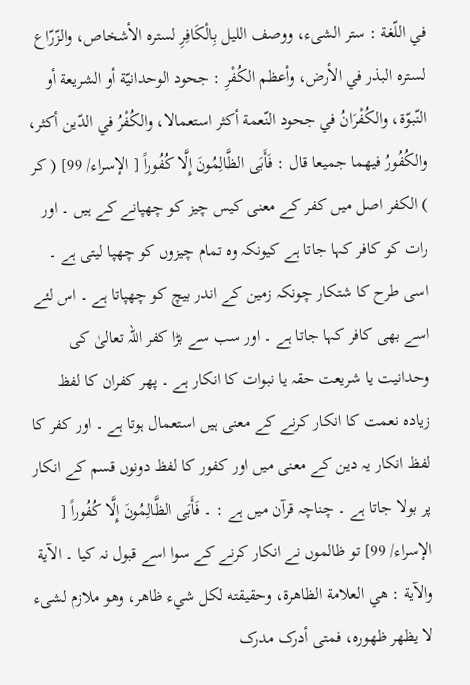في اللّغة : ستر الشیء، ووصف اللیل بِالْكَافِرِ لستره الأشخاص، والزّرّاع لستره البذر في الأرض، وأعظم الكُفْرِ : جحود الوحدانيّة أو الشریعة أو النّبوّة، والکُفْرَانُ في جحود النّعمة أكثر استعمالا، والکُفْرُ في الدّين أكثر، والکُفُورُ فيهما جمیعا قال : فَأَبَى الظَّالِمُونَ إِلَّا كُفُوراً [ الإسراء/ 99] ( کر ) الکفر اصل میں کفر کے معنی کیس چیز کو چھپانے کے ہیں ۔ اور رات کو کافر کہا جاتا ہے کیونکہ وہ تمام چیزوں کو چھپا لیتی ہے ۔ اسی طرح کا شتکار چونکہ زمین کے اندر بیچ کو چھپاتا ہے ۔ اس لئے اسے بھی کافر کہا جاتا ہے ۔ اور سب سے بڑا کفر اللہ تعالیٰ کی وحدانیت یا شریعت حقہ یا نبوات کا انکار ہے ۔ پھر کفران کا لفظ زیادہ نعمت کا انکار کرنے کے معنی ہیں استعمال ہوتا ہے ۔ اور کفر کا لفظ انکار یہ دین کے معنی میں اور کفور کا لفظ دونوں قسم کے انکار پر بولا جاتا ہے ۔ چناچہ قرآن میں ہے : ۔ فَأَبَى الظَّالِمُونَ إِلَّا كُفُوراً [ الإسراء/ 99] تو ظالموں نے انکار کرنے کے سوا اسے قبول نہ کیا ۔ الآية والآية : هي العلامة الظاهرة، وحقیقته لکل شيء ظاهر، وهو ملازم لشیء لا يظهر ظهوره، فمتی أدرک مدرک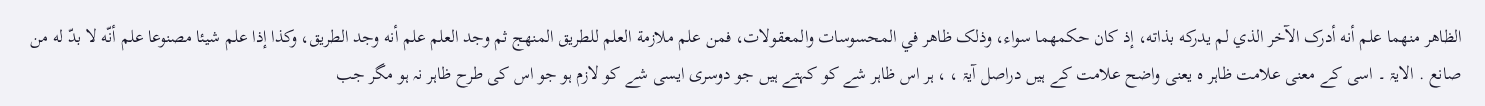الظاهر منهما علم أنه أدرک الآخر الذي لم يدركه بذاته، إذ کان حكمهما سواء، وذلک ظاهر في المحسوسات والمعقولات، فمن علم ملازمة العلم للطریق المنهج ثم وجد العلم علم أنه وجد الطریق، وکذا إذا علم شيئا مصنوعا علم أنّه لا بدّ له من صانع . الایۃ ۔ اسی کے معنی علامت ظاہر ہ یعنی واضح علامت کے ہیں دراصل آیۃ ، ، ہر اس ظاہر شے کو کہتے ہیں جو دوسری ایسی شے کو لازم ہو جو اس کی طرح ظاہر نہ ہو مگر جب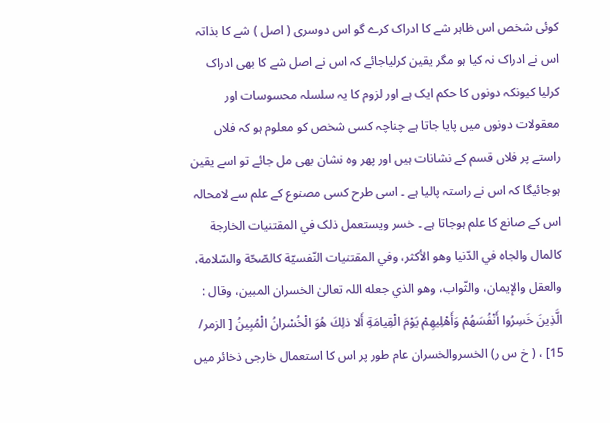کوئی شخص اس ظاہر شے کا ادراک کرے گو اس دوسری ( اصل ) شے کا بذاتہ اس نے ادراک نہ کیا ہو مگر یقین کرلیاجائے کہ اس نے اصل شے کا بھی ادراک کرلیا کیونکہ دونوں کا حکم ایک ہے اور لزوم کا یہ سلسلہ محسوسات اور معقولات دونوں میں پایا جاتا ہے چناچہ کسی شخص کو معلوم ہو کہ فلاں راستے پر فلاں قسم کے نشانات ہیں اور پھر وہ نشان بھی مل جائے تو اسے یقین ہوجائیگا کہ اس نے راستہ پالیا ہے ۔ اسی طرح کسی مصنوع کے علم سے لامحالہ اس کے صانع کا علم ہوجاتا ہے ۔ خسر ويستعمل ذلک في المقتنیات الخارجة کالمال والجاه في الدّنيا وهو الأكثر، وفي المقتنیات النّفسيّة کالصّحّة والسّلامة، والعقل والإيمان، والثّواب، وهو الذي جعله اللہ تعالیٰ الخسران المبین، وقال : الَّذِينَ خَسِرُوا أَنْفُسَهُمْ وَأَهْلِيهِمْ يَوْمَ الْقِيامَةِ أَلا ذلِكَ هُوَ الْخُسْرانُ الْمُبِينُ [ الزمر/ 15] ، ( خ س ر) الخسروالخسران عام طور پر اس کا استعمال خارجی ذخائر میں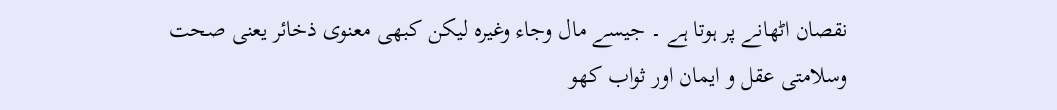نقصان اٹھانے پر ہوتا ہے ۔ جیسے مال وجاء وغیرہ لیکن کبھی معنوی ذخائر یعنی صحت وسلامتی عقل و ایمان اور ثواب کھو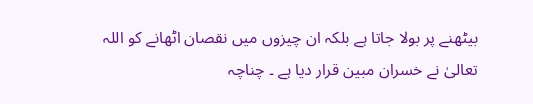بیٹھنے پر بولا جاتا ہے بلکہ ان چیزوں میں نقصان اٹھانے کو اللہ تعالیٰ نے خسران مبین قرار دیا ہے ۔ چناچہ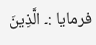فرمایا :۔ الَّذِينَ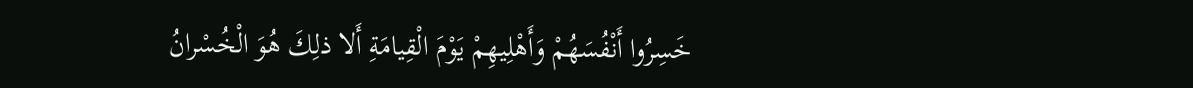خَسِرُوا أَنْفُسَهُمْ وَأَهْلِيهِمْ يَوْمَ الْقِيامَةِ أَلا ذلِكَ هُوَ الْخُسْرانُ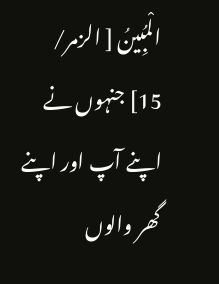الْمُبِينُ [ الزمر/ 15] جنہوں نے اپنے آپ اور اپنے گھر والوں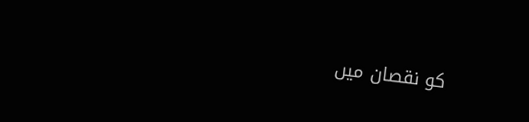کو نقصان میں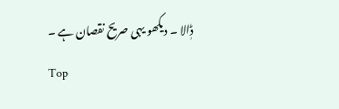ڈٖالا ۔ دیکھو یہی صریح نقصان ہے ۔
Top